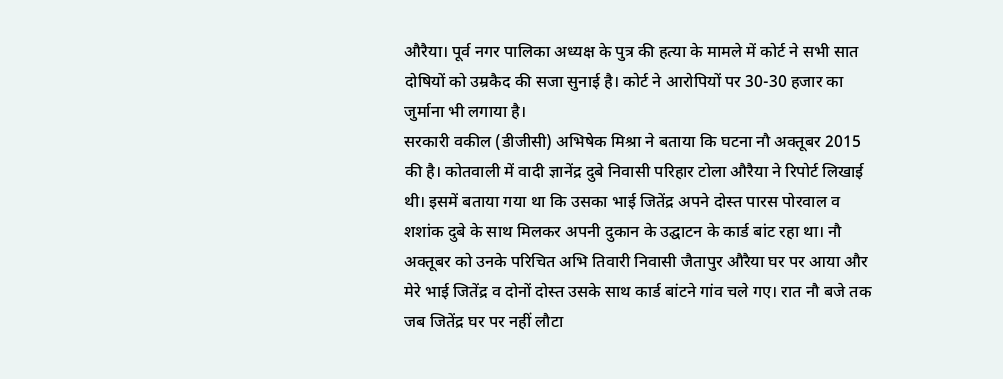औरैया। पूर्व नगर पालिका अध्यक्ष के पुत्र की हत्या के मामले में कोर्ट ने सभी सात दोषियों को उम्रकैद की सजा सुनाई है। कोर्ट ने आरोपियों पर 30-30 हजार का जुर्माना भी लगाया है।
सरकारी वकील (डीजीसी) अभिषेक मिश्रा ने बताया कि घटना नौ अक्तूबर 2015 की है। कोतवाली में वादी ज्ञानेंद्र दुबे निवासी परिहार टोला औरैया ने रिपोर्ट लिखाई थी। इसमें बताया गया था कि उसका भाई जितेंद्र अपने दोस्त पारस पोरवाल व शशांक दुबे के साथ मिलकर अपनी दुकान के उद्घाटन के कार्ड बांट रहा था। नौ अक्तूबर को उनके परिचित अभि तिवारी निवासी जैतापुर औरैया घर पर आया और मेरे भाई जितेंद्र व दोनों दोस्त उसके साथ कार्ड बांटने गांव चले गए। रात नौ बजे तक जब जितेंद्र घर पर नहीं लौटा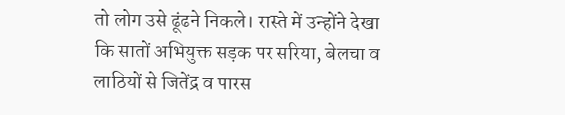तो लोग उसे ढूंढने निकले। रास्ते में उन्होंने देखा कि सातों अभियुक्त सड़क पर सरिया, बेलचा व लाठियों से जितेंद्र व पारस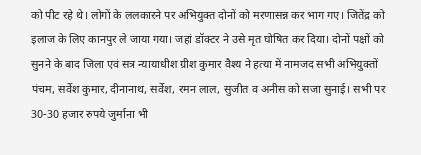को पीट रहे थे। लोगों के ललकारने पर अभियुक्त दोनों को मरणासन्न कर भाग गए। जितेंद्र को इलाज के लिए कानपुर ले जाया गया। जहां डॉक्टर ने उसे मृत घोषित कर दिया। दोनों पक्षों को सुनने के बाद जिला एवं सत्र न्यायाधीश ग्रीश कुमार वैश्य ने हत्या में नामजद सभी अभियुक्तों पंचम, सर्वेश कुमार, दीनानाथ, सर्वेश, रमन लाल, सुजीत व अनीस को सजा सुनाई। सभी पर 30-30 हजार रुपये जुर्माना भी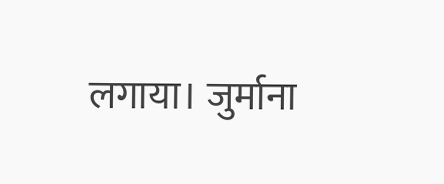लगाया। जुर्माना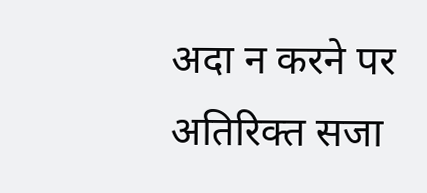अदा न करने पर अतिरिक्त सजा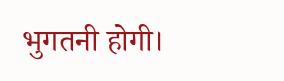भुगतनी होगी।